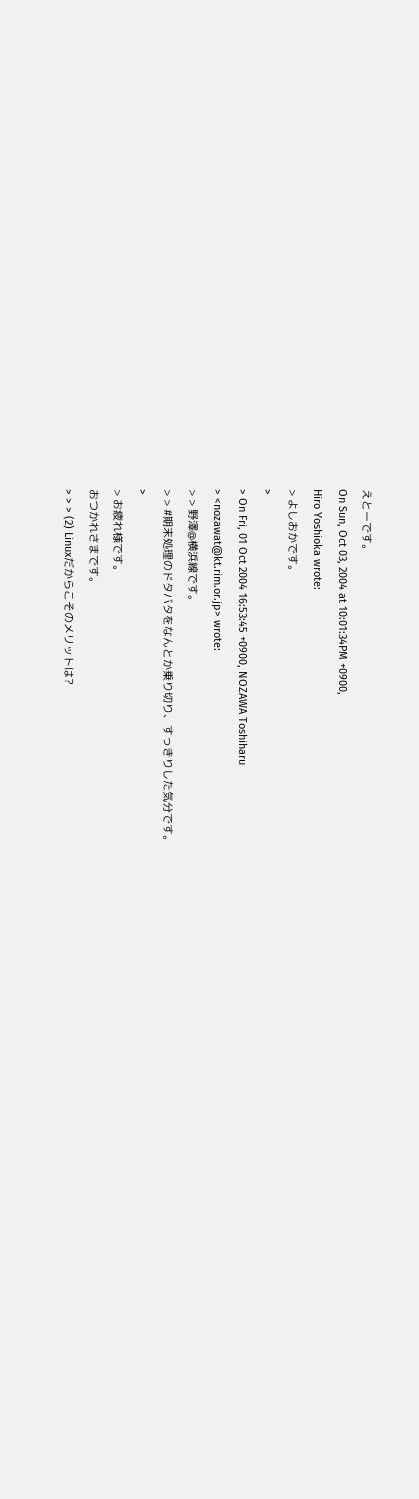えとーです。
On Sun, Oct 03, 2004 at 10:01:34PM +0900,
Hiro Yoshioka wrote:
> よしおかです。
>
> On Fri, 01 Oct 2004 16:53:45 +0900, NOZAWA Toshiharu
> <nozawat@kt.rim.or.jp> wrote:
> > 野澤@横浜線です。
> > #期末処理のドタバタをなんとか乗り切り、すっきりした気分です。
>
> お疲れ様です。
おつかれさまです。
> > > (2) Linuxだからこそのメリットは?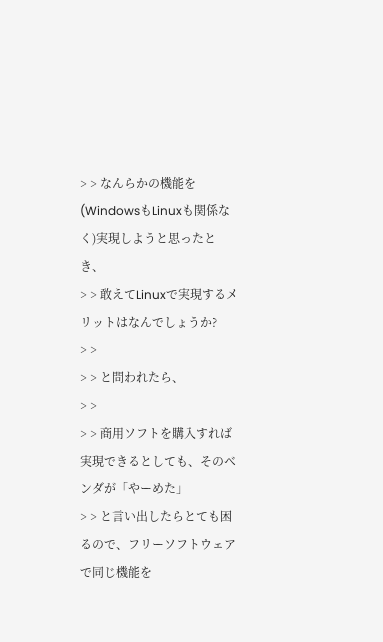> > なんらかの機能を(WindowsもLinuxも関係なく)実現しようと思ったとき、
> > 敢えてLinuxで実現するメリットはなんでしょうか?
> >
> > と問われたら、
> >
> > 商用ソフトを購入すれば実現できるとしても、そのベンダが「やーめた」
> > と言い出したらとても困るので、フリーソフトウェアで同じ機能を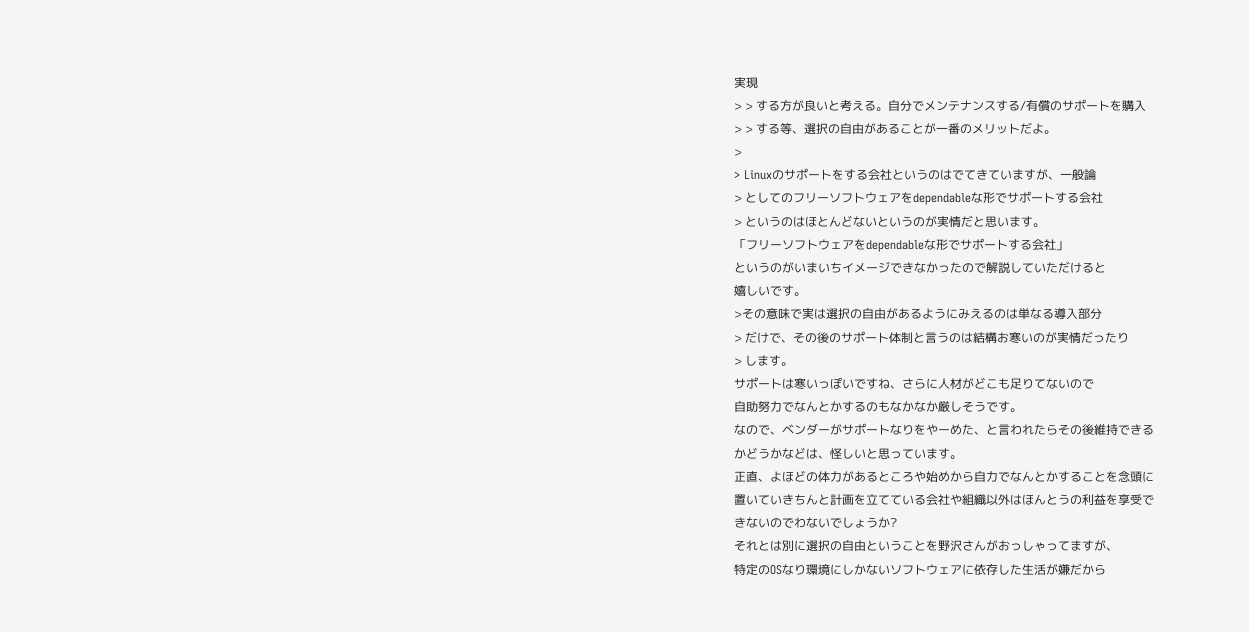実現
> > する方が良いと考える。自分でメンテナンスする/有償のサポートを購入
> > する等、選択の自由があることが一番のメリットだよ。
>
> Linuxのサポートをする会社というのはでてきていますが、一般論
> としてのフリーソフトウェアをdependableな形でサポートする会社
> というのはほとんどないというのが実情だと思います。
「フリーソフトウェアをdependableな形でサポートする会社」
というのがいまいちイメージできなかったので解説していただけると
嬉しいです。
>その意味で実は選択の自由があるようにみえるのは単なる導入部分
> だけで、その後のサポート体制と言うのは結構お寒いのが実情だったり
> します。
サポートは寒いっぽいですね、さらに人材がどこも足りてないので
自助努力でなんとかするのもなかなか厳しそうです。
なので、ベンダーがサポートなりをやーめた、と言われたらその後維持できる
かどうかなどは、怪しいと思っています。
正直、よほどの体力があるところや始めから自力でなんとかすることを念頭に
置いていきちんと計画を立てている会社や組織以外はほんとうの利益を享受で
きないのでわないでしょうか?
それとは別に選択の自由ということを野沢さんがおっしゃってますが、
特定のOSなり環境にしかないソフトウェアに依存した生活が嫌だから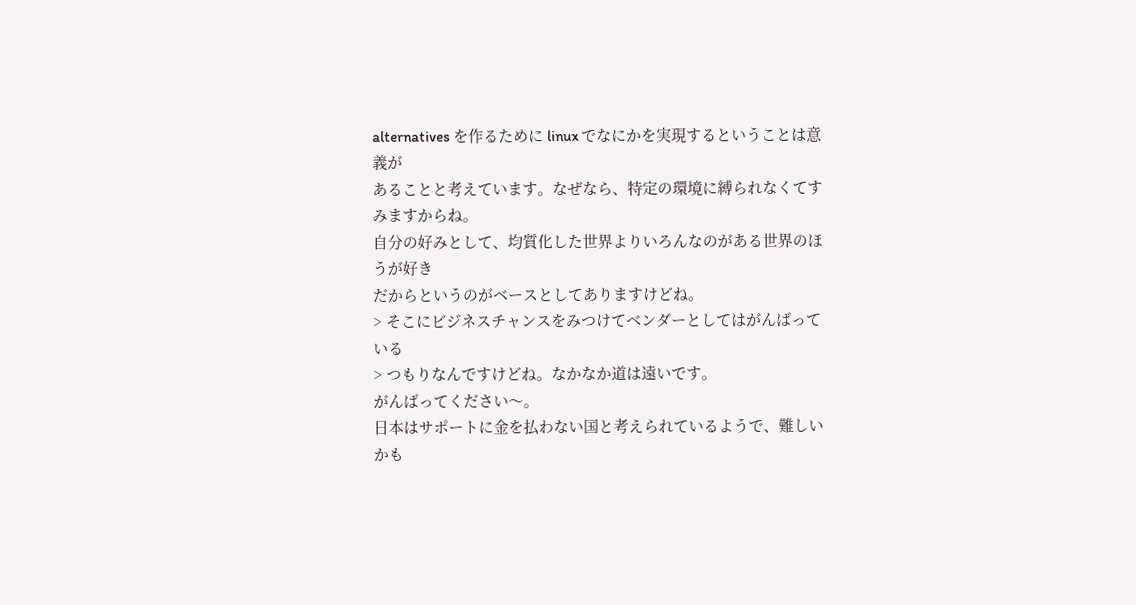alternatives を作るために linux でなにかを実現するということは意義が
あることと考えています。なぜなら、特定の環境に縛られなくてすみますからね。
自分の好みとして、均質化した世界よりいろんなのがある世界のほうが好き
だからというのがベースとしてありますけどね。
> そこにビジネスチャンスをみつけてベンダーとしてはがんばっている
> つもりなんですけどね。なかなか道は遠いです。
がんばってください〜。
日本はサポートに金を払わない国と考えられているようで、難しいかも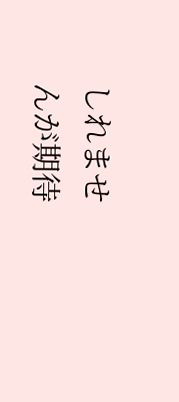しれませ
んが期待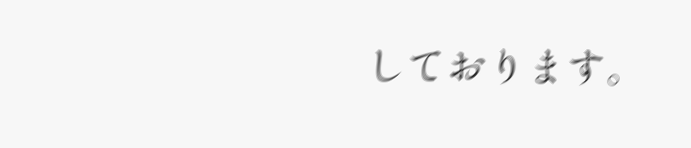しております。